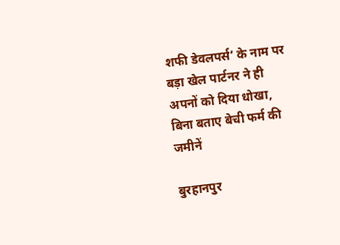शफी डेवलपर्स’ के नाम पर बड़ा खेल पार्टनर ने ही अपनों को दिया धोखा, बिना बताए बेची फर्म की जमीनें

बुरहानपुर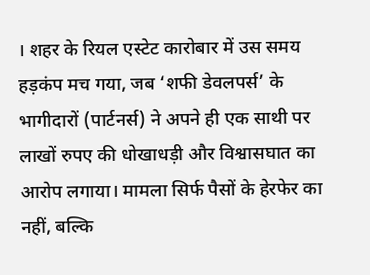। शहर के रियल एस्टेट कारोबार में उस समय हड़कंप मच गया, जब ‘शफी डेवलपर्स’ के भागीदारों (पार्टनर्स) ने अपने ही एक साथी पर लाखों रुपए की धोखाधड़ी और विश्वासघात का आरोप लगाया। मामला सिर्फ पैसों के हेरफेर का नहीं, बल्कि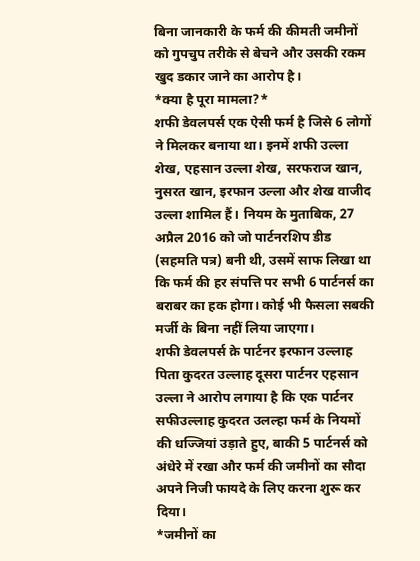बिना जानकारी के फर्म की कीमती जमीनों को गुपचुप तरीके से बेचने और उसकी रकम खुद डकार जाने का आरोप है।
*क्या है पूरा मामला?*
शफी डेवलपर्स एक ऐसी फर्म है जिसे 6 लोगों ने मिलकर बनाया था। इनमें शफी उल्ला शेख, एहसान उल्ला शेख, सरफराज खान, नुसरत खान, इरफान उल्ला और शेख वाजीद उल्ला शामिल हैं। नियम के मुताबिक, 27 अप्रैल 2016 को जो पार्टनरशिप डीड (सहमति पत्र) बनी थी, उसमें साफ लिखा था कि फर्म की हर संपत्ति पर सभी 6 पार्टनर्स का बराबर का हक होगा। कोई भी फैसला सबकी मर्जी के बिना नहीं लिया जाएगा।
शफी डेवलपर्स क़े पार्टनर इरफान उल्लाह पिता कुदरत उल्लाह दूसरा पार्टनर एहसान उल्ला ने आरोप लगाया है कि एक पार्टनर सफीउल्लाह कुदरत उलल्हा फर्म के नियमों की धज्जियां उड़ाते हुए, बाकी 5 पार्टनर्स को अंधेरे में रखा और फर्म की जमीनों का सौदा अपने निजी फायदे के लिए करना शुरू कर दिया।
*जमीनों का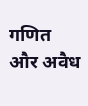गणित और अवैध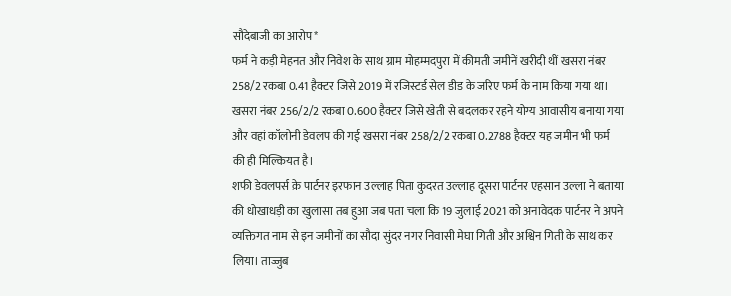सौदेबाजी का आरोप*
फर्म ने कड़ी मेहनत और निवेश के साथ ग्राम मोहम्मदपुरा में कीमती जमीनें खरीदी थीं खसरा नंबर 258/2 रकबा 0.41 हैक्टर जिसे 2019 में रजिस्टर्ड सेल डीड के जरिए फर्म के नाम किया गया था। खसरा नंबर 256/2/2 रकबा 0.600 हैक्टर जिसे खेती से बदलकर रहने योग्य आवासीय बनाया गया और वहां कॉलोनी डेवलप की गई खसरा नंबर 258/2/2 रकबा 0.2788 हैक्टर यह जमीन भी फर्म की ही मिल्कियत है।
शफी डेवलपर्स क़े पार्टनर इरफान उल्लाह पिता कुदरत उल्लाह दूसरा पार्टनर एहसान उल्ला ने बताया की धोखाधड़ी का खुलासा तब हुआ जब पता चला कि 19 जुलाई 2021 को अनावेदक पार्टनर ने अपने व्यक्तिगत नाम से इन जमीनों का सौदा सुंदर नगर निवासी मेघा गिती और अश्विन गिती के साथ कर लिया। ताज्जुब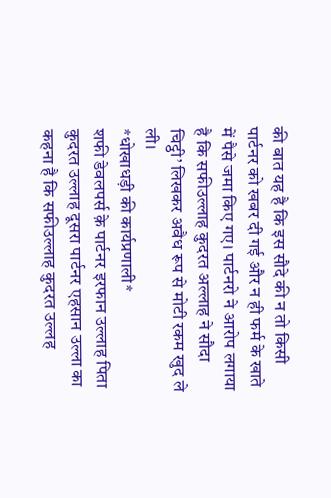की बात यह है कि इस सौदे की न तो किसी पार्टनर को खबर दी गई और न ही फर्म के खाते में पैसे जमा किए गए। पार्टनरो ने आरोप लगाया है कि सफीउल्लाह कुदरत अल्लाह ने सौदा चिट्ठी’ लिखकर अवैध रूप से मोटी रकम खुद ले ली।
*धोखाधड़ी की कार्यप्रणाली*
शफी डेवलपर्स क़े पार्टनर इरफान उल्लाह पिता कुदरत उल्लाह दूसरा पार्टनर एहसान उल्ला का कहना है कि सफीउल्लाह कुदरत उल्लह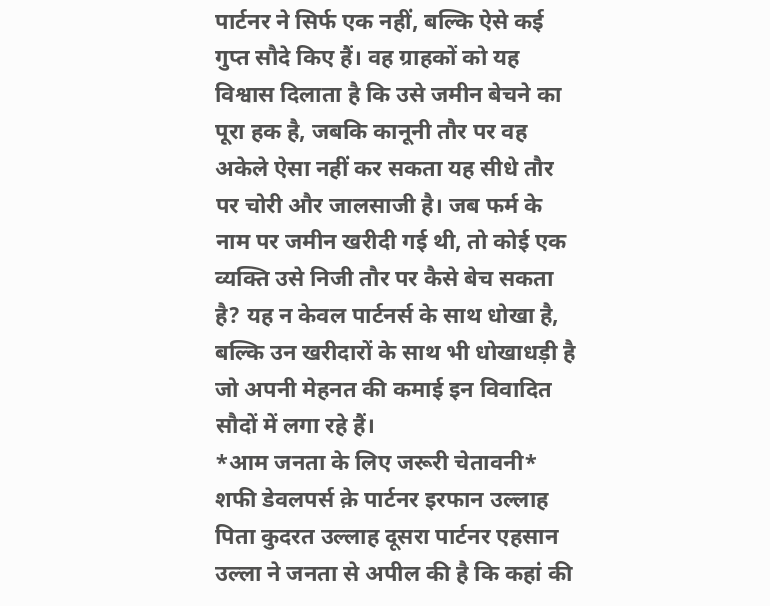पार्टनर ने सिर्फ एक नहीं, बल्कि ऐसे कई गुप्त सौदे किए हैं। वह ग्राहकों को यह विश्वास दिलाता है कि उसे जमीन बेचने का पूरा हक है, जबकि कानूनी तौर पर वह अकेले ऐसा नहीं कर सकता यह सीधे तौर पर चोरी और जालसाजी है। जब फर्म के नाम पर जमीन खरीदी गई थी, तो कोई एक व्यक्ति उसे निजी तौर पर कैसे बेच सकता है? यह न केवल पार्टनर्स के साथ धोखा है, बल्कि उन खरीदारों के साथ भी धोखाधड़ी है जो अपनी मेहनत की कमाई इन विवादित सौदों में लगा रहे हैं।
*आम जनता के लिए जरूरी चेतावनी*
शफी डेवलपर्स क़े पार्टनर इरफान उल्लाह पिता कुदरत उल्लाह दूसरा पार्टनर एहसान उल्ला ने जनता से अपील की है कि कहां की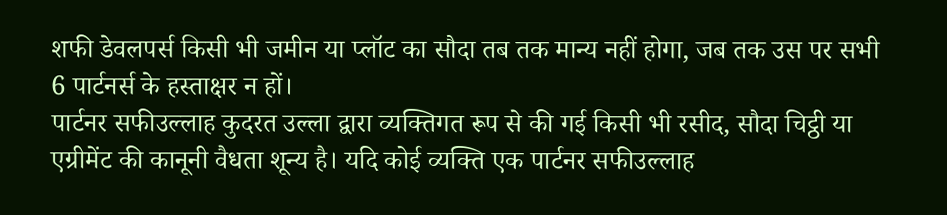शफी डेवलपर्स किसी भी जमीन या प्लॉट का सौदा तब तक मान्य नहीं होगा, जब तक उस पर सभी 6 पार्टनर्स के हस्ताक्षर न हों।
पार्टनर सफीउल्लाह कुदरत उल्ला द्वारा व्यक्तिगत रूप से की गई किसी भी रसीद, सौदा चिट्ठी या एग्रीमेंट की कानूनी वैधता शून्य है। यदि कोई व्यक्ति एक पार्टनर सफीउल्लाह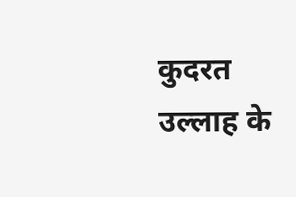कुदरत उल्लाह के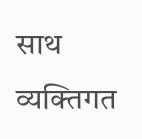साथ व्यक्तिगत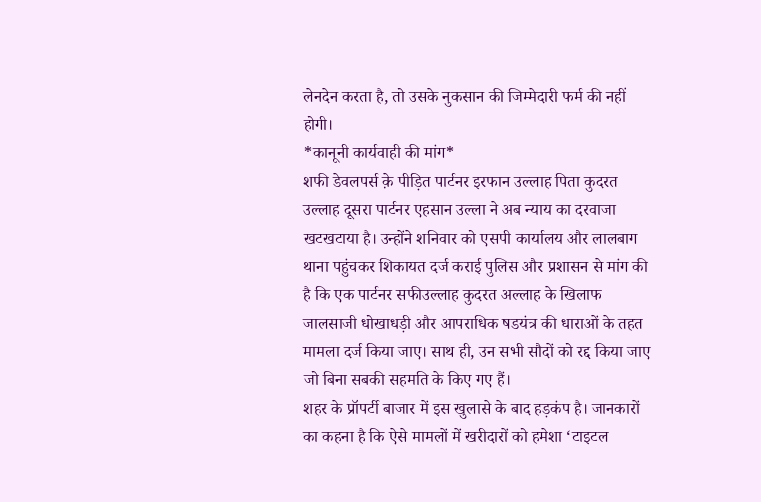लेनदेन करता है, तो उसके नुकसान की जिम्मेदारी फर्म की नहीं होगी।
*कानूनी कार्यवाही की मांग*
शफी डेवलपर्स क़े पीड़ित पार्टनर इरफान उल्लाह पिता कुदरत उल्लाह दूसरा पार्टनर एहसान उल्ला ने अब न्याय का दरवाजा खटखटाया है। उन्होंने शनिवार को एसपी कार्यालय और लालबाग थाना पहुंचकर शिकायत दर्ज कराई पुलिस और प्रशासन से मांग की है कि एक पार्टनर सफीउल्लाह कुदरत अल्लाह के खिलाफ जालसाजी धोखाधड़ी और आपराधिक षडयंत्र की धाराओं के तहत मामला दर्ज किया जाए। साथ ही, उन सभी सौदों को रद्द किया जाए जो बिना सबकी सहमति के किए गए हैं।
शहर के प्रॉपर्टी बाजार में इस खुलासे के बाद हड़कंप है। जानकारों का कहना है कि ऐसे मामलों में खरीदारों को हमेशा ‘टाइटल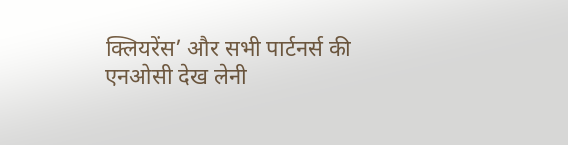क्लियरेंस’ और सभी पार्टनर्स की एनओसी देख लेनी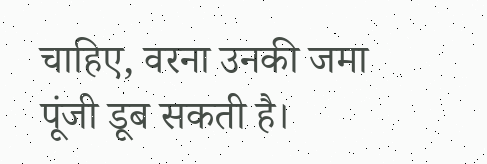चाहिए, वरना उनकी जमा पूंजी डूब सकती है।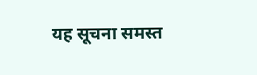यह सूचना समस्त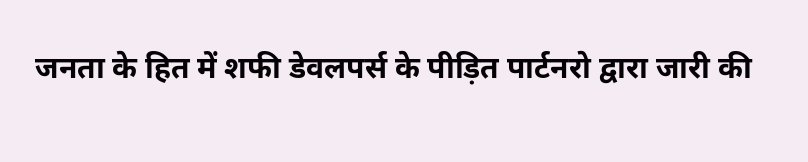जनता के हित में शफी डेवलपर्स के पीड़ित पार्टनरो द्वारा जारी की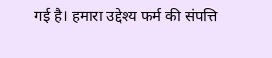गई है। हमारा उद्देश्य फर्म की संपत्ति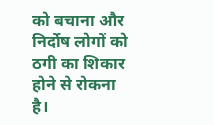को बचाना और निर्दोष लोगों को ठगी का शिकार होने से रोकना है।